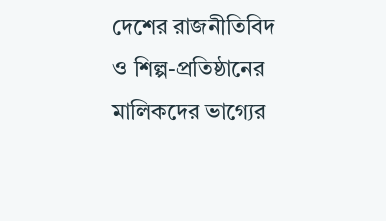দেশের রাজনীতিবিদ ও শিল্প-প্রতিষ্ঠানের মালিকদের ভাগ্যের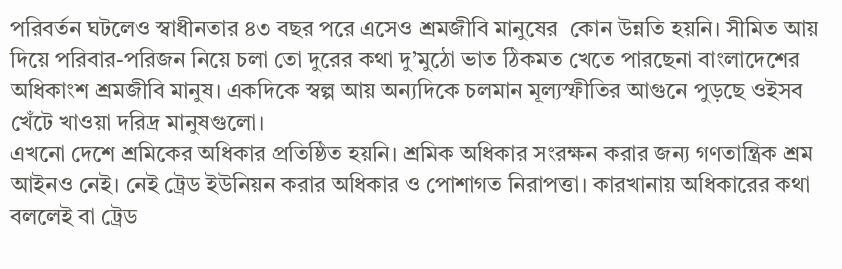পরিবর্তন ঘটলেও স্বাধীনতার ৪৩ বছর পরে এসেও শ্রমজীবি মানুষের  কোন উন্নতি হয়নি। সীমিত আয় দিয়ে পরিবার-পরিজন নিয়ে চলা তো দুরের কথা দু’মুঠো ভাত ঠিকমত খেতে পারছেনা বাংলাদেশের অধিকাংশ শ্রমজীবি মানুষ। একদিকে স্বল্প আয় অন্যদিকে চলমান মূল্যস্ফীতির আগুনে পুড়ছে ওইসব খেঁটে খাওয়া দরিদ্র মানুষগুলো।
এখনো দেশে শ্রমিকের অধিকার প্রতিষ্ঠিত হয়নি। শ্রমিক অধিকার সংরক্ষন করার জন্য গণতান্ত্রিক শ্রম আইনও নেই। নেই ট্রেড ইউনিয়ন করার অধিকার ও পোশাগত নিরাপত্তা। কারখানায় অধিকারের কথা বললেই বা ট্রেড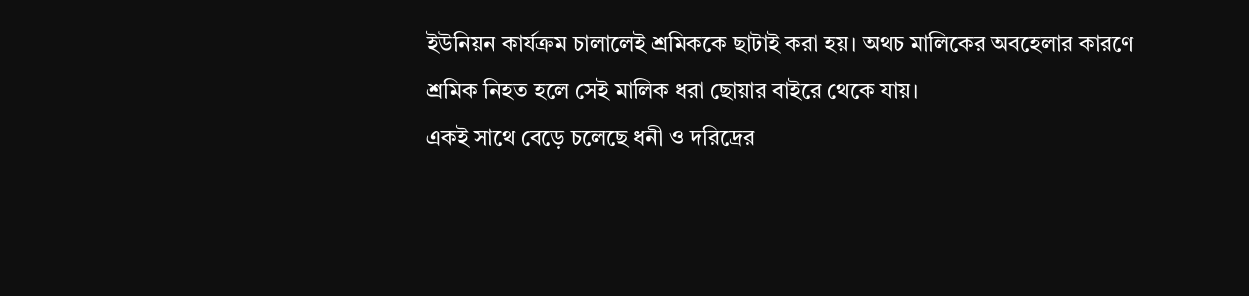ইউনিয়ন কার্যক্রম চালালেই শ্রমিককে ছাটাই করা হয়। অথচ মালিকের অবহেলার কারণে শ্রমিক নিহত হলে সেই মালিক ধরা ছোয়ার বাইরে থেকে যায়।
একই সাথে বেড়ে চলেছে ধনী ও দরিদ্রের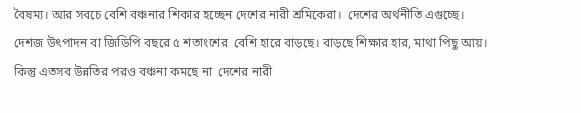বৈষম্য। আর সবচে বেশি বঞ্চনার শিকার হচ্ছেন দেশের নারী শ্রমিকেরা।  দেশের অর্থনীতি এগুচ্ছে।  দেশজ উৎপাদন বা জিডিপি বছরে ৫ শতাংশের  বেশি হারে বাড়ছে। বাড়ছে শিক্ষার হার, মাথা পিছু আয়। কিন্তু এতসব উন্নতির পরও বঞ্চনা কমছে না  দেশের নারী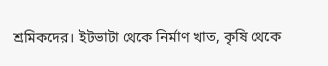শ্রমিকদের। ইটভাটা থেকে নির্মাণ খাত, কৃষি থেকে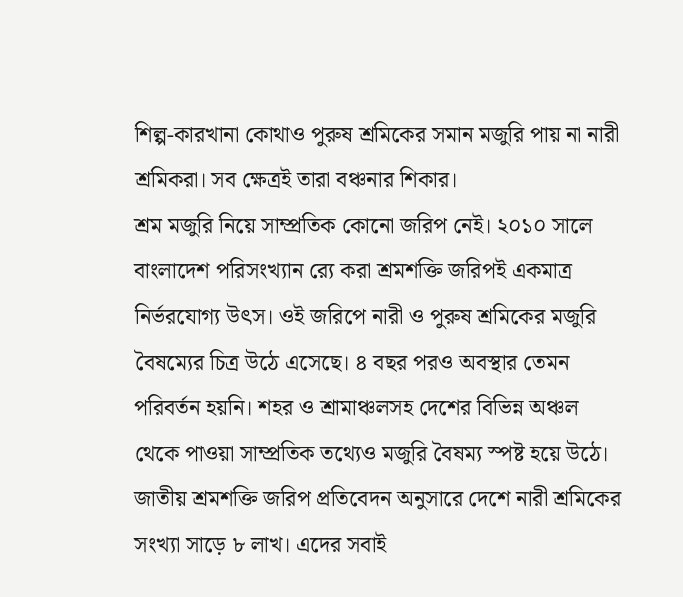শিল্প-কারখানা কোথাও পুরুষ শ্রমিকের সমান মজুরি পায় না নারী শ্রমিকরা। সব ক্ষেত্রই তারা বঞ্চনার শিকার।
শ্রম মজুরি নিয়ে সাম্প্রতিক কোনো জরিপ নেই। ২০১০ সালে বাংলাদেশ পরিসংখ্যান র‌্যে করা শ্রমশক্তি জরিপই একমাত্র নির্ভরযোগ্য উৎস। ওই জরিপে নারী ও পুরুষ শ্রমিকের মজুরি বৈষম্যের চিত্র উঠে এসেছে। ৪ বছর পরও অবস্থার তেমন পরিবর্তন হয়নি। শহর ও শ্রামাঞ্চলসহ দেশের বিভিন্ন অঞ্চল  থেকে পাওয়া সাম্প্রতিক তথ্যেও মজুরি বৈষম্য স্পষ্ট হয়ে উঠে।
জাতীয় শ্রমশক্তি জরিপ প্রতিবেদন অনুসারে দেশে নারী শ্রমিকের সংখ্যা সাড়ে ৮ লাখ। এদের সবাই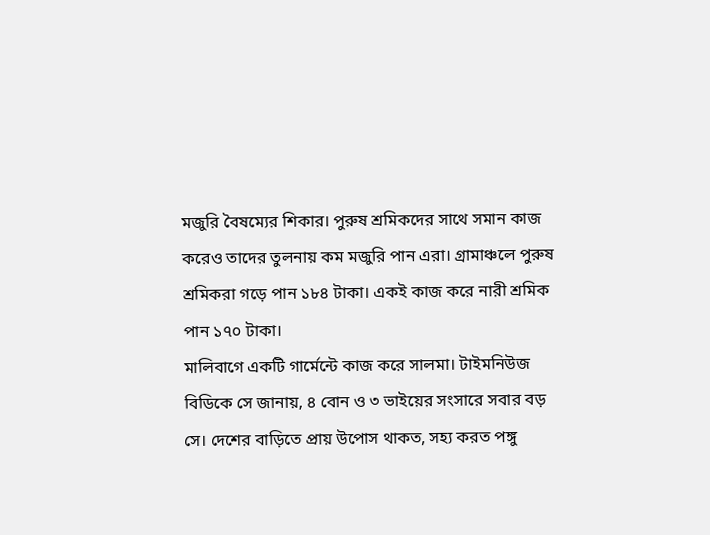মজুরি বৈষম্যের শিকার। পুরুষ শ্রমিকদের সাথে সমান কাজ করেও তাদের তুলনায় কম মজুরি পান এরা। গ্রামাঞ্চলে পুরুষ শ্রমিকরা গড়ে পান ১৮৪ টাকা। একই কাজ করে নারী শ্রমিক পান ১৭০ টাকা।
মালিবাগে একটি গার্মেন্টে কাজ করে সালমা। টাইমনিউজ বিডিকে সে জানায়, ৪ বোন ও ৩ ভাইয়ের সংসারে সবার বড় সে। দেশের বাড়িতে প্রায় উপোস থাকত, সহ্য করত পঙ্গু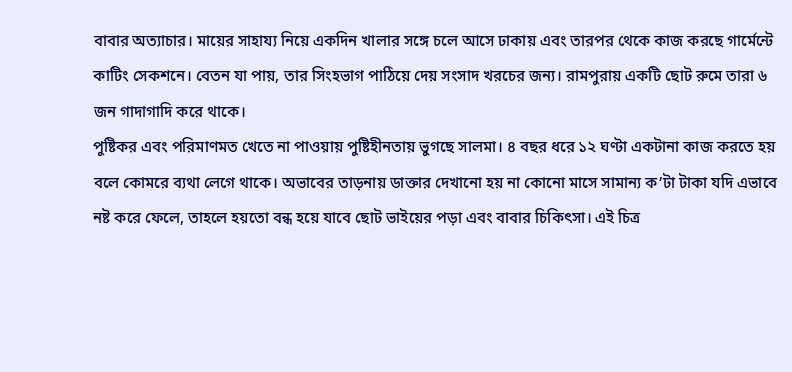বাবার অত্যাচার। মায়ের সাহায্য নিয়ে একদিন খালার সঙ্গে চলে আসে ঢাকায় এবং তারপর থেকে কাজ করছে গার্মেন্টে কাটিং সেকশনে। বেতন যা পায়, তার সিংহভাগ পাঠিয়ে দেয় সংসাদ খরচের জন্য। রামপুরায় একটি ছোট রুমে তারা ৬ জন গাদাগাদি করে থাকে।
পুষ্টিকর এবং পরিমাণমত খেতে না পাওয়ায় পুষ্টিহীনতায় ভুগছে সালমা। ৪ বছর ধরে ১২ ঘণ্টা একটানা কাজ করতে হয় বলে কোমরে ব্যথা লেগে থাকে। অভাবের তাড়নায় ডাক্তার দেখানো হয় না কোনো মাসে সামান্য ক’টা টাকা যদি এভাবে নষ্ট করে ফেলে, তাহলে হয়তো বন্ধ হয়ে যাবে ছোট ভাইয়ের পড়া এবং বাবার চিকিৎসা। এই চিত্র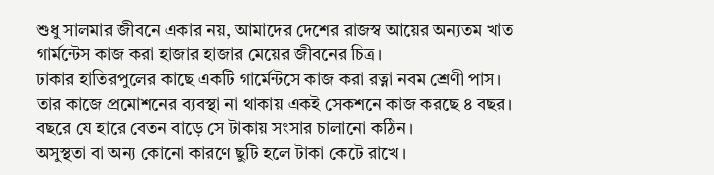শুধু সালমার জীবনে একার নয়, আমাদের দেশের রাজস্ব আয়ের অন্যতম খাত গার্মন্টেস কাজ করা হাজার হাজার মেয়ের জীবনের চিত্র।
ঢাকার হাতিরপুলের কাছে একটি গার্মেন্টসে কাজ করা রত্না নবম শ্রেণী পাস। তার কাজে প্রমোশনের ব্যবস্থা না থাকায় একই সেকশনে কাজ করছে ৪ বছর। বছরে যে হারে বেতন বাড়ে সে টাকায় সংসার চালানো কঠিন।
অসুস্থতা বা অন্য কোনো কারণে ছুটি হলে টাকা কেটে রাখে।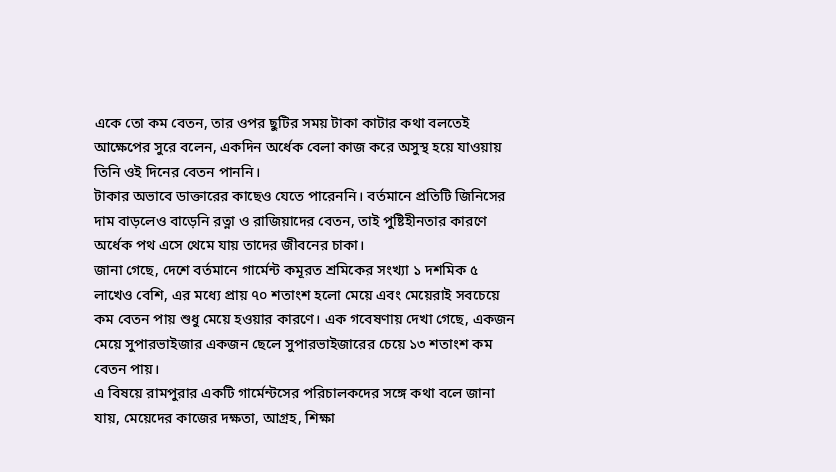একে তো কম বেতন, তার ওপর ছুটির সময় টাকা কাটার কথা বলতেই আক্ষেপের সুরে বলেন, একদিন অর্ধেক বেলা কাজ করে অসুস্থ হয়ে যাওয়ায় তিনি ওই দিনের বেতন পাননি।
টাকার অভাবে ডাক্তারের কাছেও যেতে পারেননি। বর্তমানে প্রতিটি জিনিসের দাম বাড়লেও বাড়েনি রত্না ও রাজিয়াদের বেতন, তাই পুষ্টিহীনতার কারণে অর্ধেক পথ এসে থেমে যায় তাদের জীবনের চাকা।
জানা গেছে, দেশে বর্তমানে গার্মেন্ট কমূরত শ্রমিকের সংখ্যা ১ দশমিক ৫ লাখেও বেশি, এর মধ্যে প্রায় ৭০ শতাংশ হলো মেয়ে এবং মেয়েরাই সবচেয়ে কম বেতন পায় শুধু মেয়ে হওয়ার কারণে। এক গবেষণায় দেখা গেছে, একজন মেয়ে সুপারভাইজার একজন ছেলে সুপারভাইজারের চেয়ে ১৩ শতাংশ কম বেতন পায়।
এ বিষয়ে রামপুরার একটি গার্মেন্টসের পরিচালকদের সঙ্গে কথা বলে জানা যায়, মেয়েদের কাজের দক্ষতা, আগ্রহ, শিক্ষা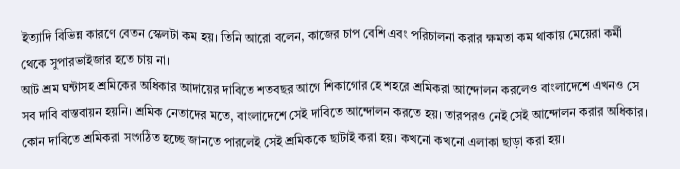ইত্যাদি বিভিন্ন কারণে বেতন স্কেলটা কম হয়। তিনি আরো বলেন, কাজের চাপ বেশি এবং পরিচালনা করার ক্ষমতা কম থাকায় মেয়েরা কর্মী থেকে সুপারভাইজার হতে চায় না।
আট শ্রম ঘন্টাসহ শ্রমিকের অধিকার আদায়ের দাবিতে শতবছর আগে শিকাগোর হে শহরে শ্রমিকরা আন্দোলন করলেও বাংলাদেশে এখনও সে সব দাবি বাস্তবায়ন হয়নি। শ্রমিক নেতাদের মতে, বাংলাদেশে সেই দাবিতে আন্দোলন করতে হয়। তারপরও নেই সেই আন্দোলন করার অধিকার। কোন দাবিতে শ্রমিকরা সংগঠিত হচ্ছে জানতে পারলেই সেই শ্রমিককে ছাটাই করা হয়। কখনো কখনো এলাকা ছাড়া করা হয়।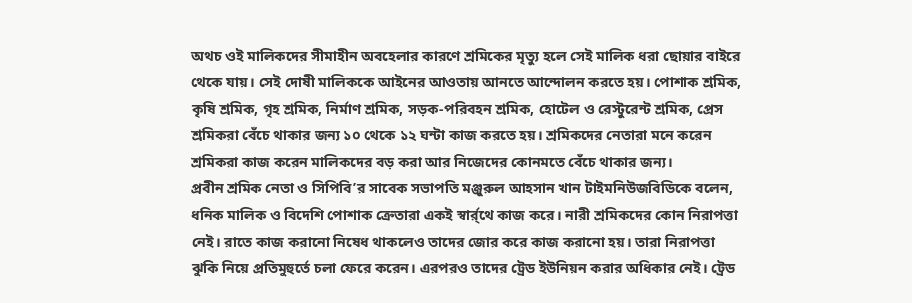অথচ ওই মালিকদের সীমাহীন অবহেলার কারণে শ্রমিকের মৃত্যু হলে সেই মালিক ধরা ছোয়ার বাইরে থেকে যায়। সেই দোষী মালিককে আইনের আওতায় আনতে আন্দোলন করতে হয়। পোশাক শ্রমিক, কৃষি শ্রমিক, গৃহ শ্রমিক, নির্মাণ শ্রমিক, সড়ক-পরিবহন শ্রমিক, হোটেল ও রেস্টুরেন্ট শ্রমিক, প্রেস শ্রমিকরা বেঁচে থাকার জন্য ১০ থেকে ১২ ঘন্টা কাজ করতে হয়। শ্রমিকদের নেতারা মনে করেন শ্রমিকরা কাজ করেন মালিকদের বড় করা আর নিজেদের কোনমতে বেঁচে থাকার জন্য।
প্রবীন শ্রমিক নেতা ও সিপিবি’র সাবেক সভাপতি মঞ্জুরুল আহসান খান টাইমনিউজবিডিকে বলেন, ধনিক মালিক ও বিদেশি পোশাক ক্রেতারা একই স্বার্র্থে কাজ করে। নারী শ্রমিকদের কোন নিরাপত্তা নেই। রাতে কাজ করানো নিষেধ থাকলেও তাদের জোর করে কাজ করানো হয়। তারা নিরাপত্তা ঝুকি নিয়ে প্রতিমুহুর্তে চলা ফেরে করেন। এরপরও তাদের ট্রেড ইউনিয়ন করার অধিকার নেই। ট্রেড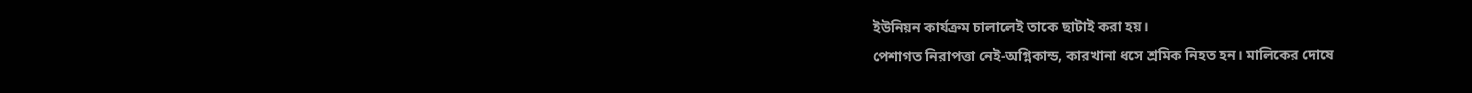ইউনিয়ন কার্যক্রম চালালেই তাকে ছাটাই করা হয়।
পেশাগত নিরাপত্তা নেই-অগ্নিকান্ড, কারখানা ধসে শ্রমিক নিহত হন। মালিকের দোষে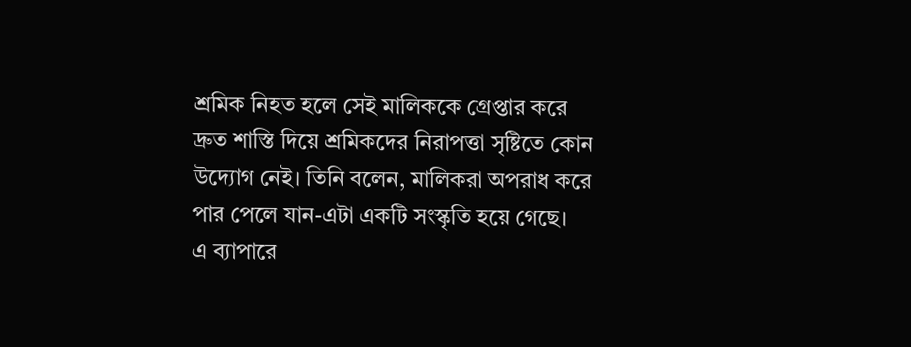শ্রমিক নিহত হলে সেই মালিককে গ্রেপ্তার করে দ্রুত শাস্তি দিয়ে শ্রমিকদের নিরাপত্তা সৃষ্টিতে কোন উদ্যোগ নেই। তিনি বলেন, মালিকরা অপরাধ করে পার পেলে যান-এটা একটি সংস্কৃতি হয়ে গেছে।
এ ব্যাপারে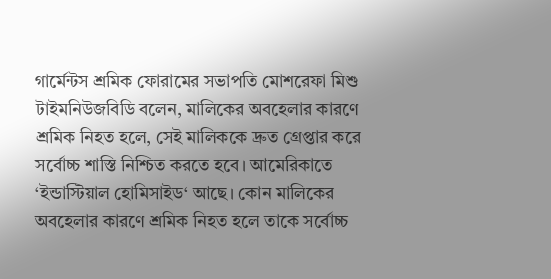গার্মেন্টস শ্রমিক ফোরামের সভাপতি মোশরেফা মিশু টাইমনিউজবিডি বলেন, মালিকের অবহেলার কারণে শ্রমিক নিহত হলে, সেই মালিককে দ্রুত গ্রেপ্তার করে সর্বোচ্চ শাস্তি নিশ্চিত করতে হবে। আমেরিকাতে ‘ইন্ডাস্টিয়াল হোমিসাইড‘ আছে। কোন মালিকের অবহেলার কারণে শ্রমিক নিহত হলে তাকে সর্বোচ্চ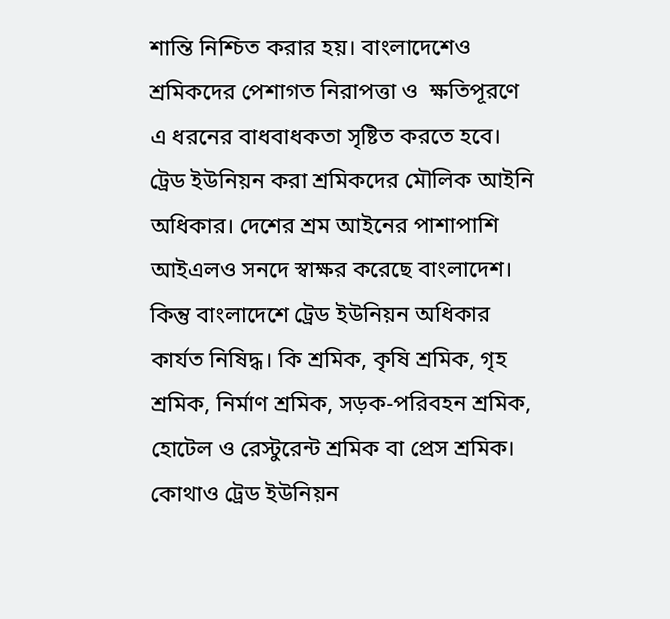শান্তি নিশ্চিত করার হয়। বাংলাদেশেও শ্রমিকদের পেশাগত নিরাপত্তা ও  ক্ষতিপূরণে এ ধরনের বাধবাধকতা সৃষ্টিত করতে হবে।
ট্রেড ইউনিয়ন করা শ্রমিকদের মৌলিক আইনি অধিকার। দেশের শ্রম আইনের পাশাপাশি আইএলও সনদে স্বাক্ষর করেছে বাংলাদেশ। কিন্তু বাংলাদেশে ট্রেড ইউনিয়ন অধিকার কার্যত নিষিদ্ধ। কি শ্রমিক, কৃষি শ্রমিক, গৃহ শ্রমিক, নির্মাণ শ্রমিক, সড়ক-পরিবহন শ্রমিক, হোটেল ও রেস্টুরেন্ট শ্রমিক বা প্রেস শ্রমিক। কোথাও ট্রেড ইউনিয়ন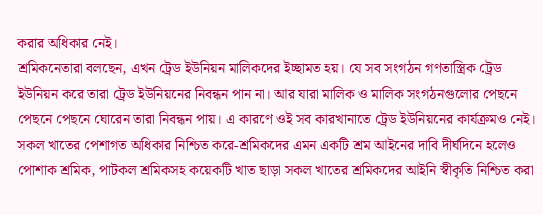করার অধিকার নেই।
শ্রমিকনেতারা বলছেন, এখন ট্রেড ইউনিয়ন মালিকদের ইচ্ছামত হয়। যে সব সংগঠন গণতাস্ত্রিক ট্রেড ইউনিয়ন করে তারা ট্রেড ইউনিয়নের নিবন্ধন পান না। আর যারা মালিক ও মালিক সংগঠনগুলোর পেছনে পেছনে পেছনে ঘোরেন তারা নিবন্ধন পায়। এ কারণে ওই সব কারখানাতে ট্রেড ইউনিয়নের কার্যক্রমও নেই।
সকল খাতের পেশাগত অধিকার নিশ্চিত করে-শ্রমিকদের এমন একটি শ্রম আইনের দাবি দীর্ঘদিনে হলেও পোশাক শ্রমিক, পাটকল শ্রমিকসহ কয়েকটি খাত ছাড়া সকল খাতের শ্রমিকদের আইনি স্বীকৃতি নিশ্চিত করা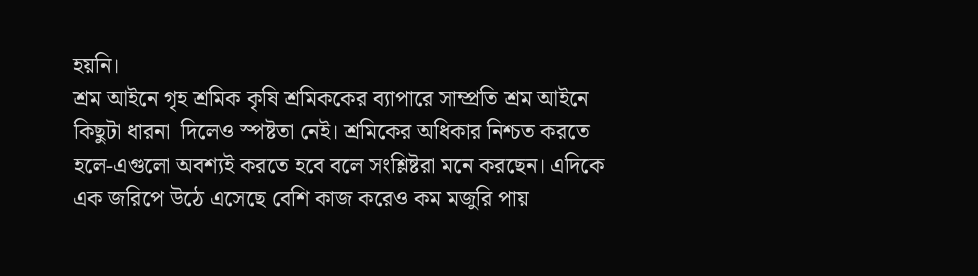হয়নি।
শ্রম আইনে গৃহ শ্রমিক কৃষি শ্রমিককের ব্যাপারে সাম্প্রতি শ্রম আইনে কিছুটা ধারনা  দিলেও স্পষ্টতা নেই। শ্রমিকের অধিকার নিশ্চত করতে হলে-এগুলো অবশ্যই করতে হবে বলে সংশ্লিষ্টরা মনে করছেন। এদিকে এক জরিপে উঠে এসেছে বেশি কাজ করেও কম মজুরি পায়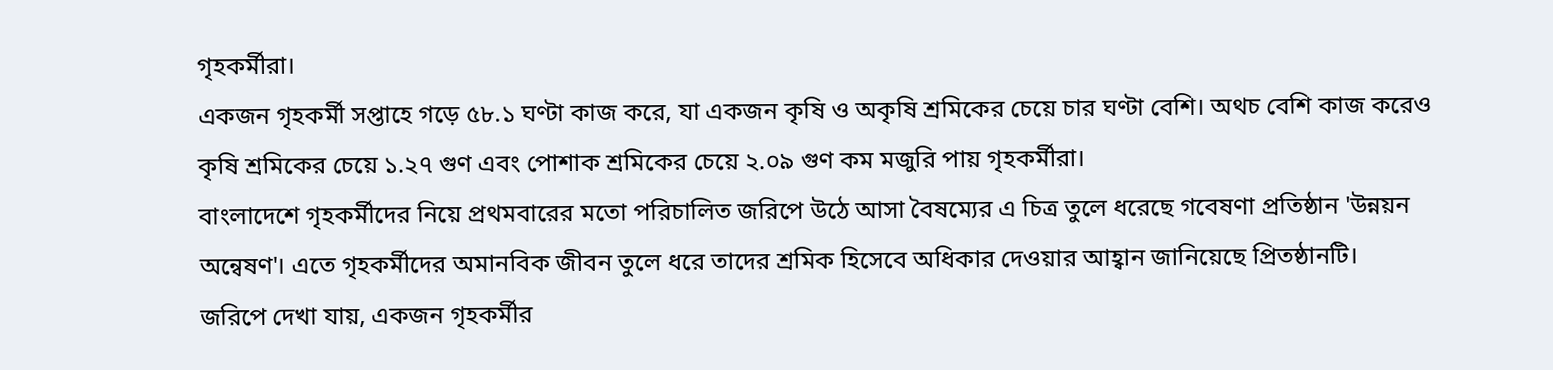গৃহকর্মীরা।
একজন গৃহকর্মী সপ্তাহে গড়ে ৫৮.১ ঘণ্টা কাজ করে, যা একজন কৃষি ও অকৃষি শ্রমিকের চেয়ে চার ঘণ্টা বেশি। অথচ বেশি কাজ করেও কৃষি শ্রমিকের চেয়ে ১.২৭ গুণ এবং পোশাক শ্রমিকের চেয়ে ২.০৯ গুণ কম মজুরি পায় গৃহকর্মীরা।
বাংলাদেশে গৃহকর্মীদের নিয়ে প্রথমবারের মতো পরিচালিত জরিপে উঠে আসা বৈষম্যের এ চিত্র তুলে ধরেছে গবেষণা প্রতিষ্ঠান 'উন্নয়ন অন্বেষণ'। এতে গৃহকর্মীদের অমানবিক জীবন তুলে ধরে তাদের শ্রমিক হিসেবে অধিকার দেওয়ার আহ্বান জানিয়েছে প্রিতষ্ঠানটি।
জরিপে দেখা যায়, একজন গৃহকর্মীর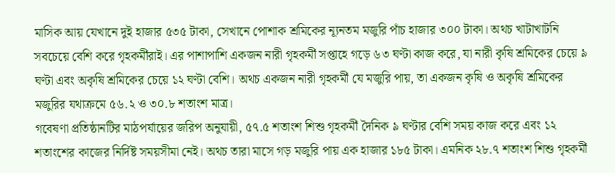মাসিক আয় যেখানে দুই হাজার ৫৩৫ টাকা, সেখানে পোশাক শ্রমিকের ন্যূনতম মজুরি পাঁচ হাজার ৩০০ টাকা। অথচ খাটাখাটনি সবচেয়ে বেশি করে গৃহকর্মীরাই। এর পাশাপাশি একজন নারী গৃহকর্মী সপ্তাহে গড়ে ৬৩ ঘণ্টা কাজ করে, যা নারী কৃষি শ্রমিকের চেয়ে ৯ ঘণ্টা এবং অকৃষি শ্রমিকের চেয়ে ১২ ঘণ্টা বেশি। অথচ একজন নারী গৃহকর্মী যে মজুরি পায়, তা একজন কৃষি ও অকৃষি শ্রমিকের মজুরির যথাক্রমে ৫৬.২ ও ৩০.৮ শতাংশ মাত্র।
গবেষণা প্রতিষ্ঠানটির মাঠপর্যায়ের জরিপ অনুযায়ী, ৫৭.৫ শতাংশ শিশু গৃহকর্মী দৈনিক ৯ ঘণ্টার বেশি সময় কাজ করে এবং ১২ শতাংশের কাজের নির্দিষ্ট সময়সীমা নেই। অথচ তারা মাসে গড় মজুরি পায় এক হাজার ১৮৫ টাকা। এমনিক ২৮.৭ শতাংশ শিশু গৃহকর্মী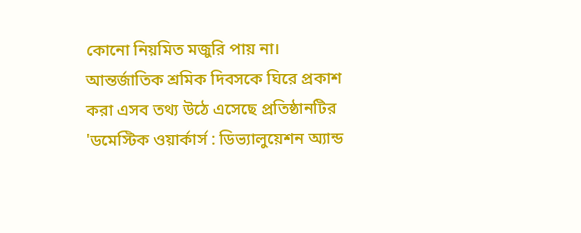কোনো নিয়মিত মজুরি পায় না।
আন্তর্জাতিক শ্রমিক দিবসকে ঘিরে প্রকাশ করা এসব তথ্য উঠে এসেছে প্রতিষ্ঠানটির 'ডমেস্টিক ওয়ার্কার্স : ডিভ্যালুয়েশন অ্যান্ড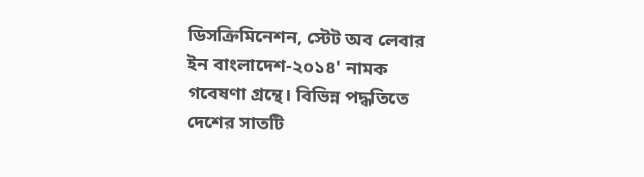ডিসক্রিমিনেশন, স্টেট অব লেবার ইন বাংলাদেশ-২০১৪' নামক গবেষণা গ্রন্থে। বিভিন্ন পদ্ধতিতে দেশের সাতটি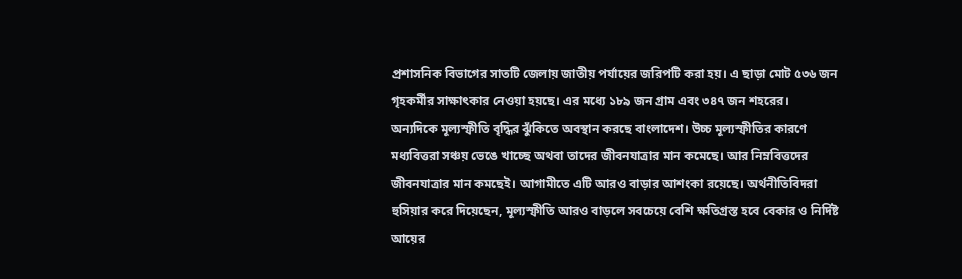প্রশাসনিক বিভাগের সাতটি জেলায় জাতীয় পর্যায়ের জরিপটি করা হয়। এ ছাড়া মোট ৫৩৬ জন গৃহকর্মীর সাক্ষাৎকার নেওয়া হয়ছে। এর মধ্যে ১৮৯ জন গ্রাম এবং ৩৪৭ জন শহরের।
অন্যদিকে মূল্যস্ফীতি বৃদ্ধির ঝুঁকিতে অবস্থান করছে বাংলাদেশ। উচ্চ মূল্যস্ফীতির কারণে মধ্যবিত্তরা সঞ্চয় ভেঙে খাচ্ছে অথবা তাদের জীবনযাত্রার মান কমেছে। আর নিম্নবিত্তদের জীবনযাত্রার মান কমছেই। আগামীতে এটি আরও বাড়ার আশংকা রয়েছে। অর্থনীতিবিদরা হুসিয়ার করে দিয়েছেন, মূল্যস্ফীতি আরও বাড়লে সবচেয়ে বেশি ক্ষতিগ্রস্ত হবে বেকার ও নির্দিষ্ট আয়ের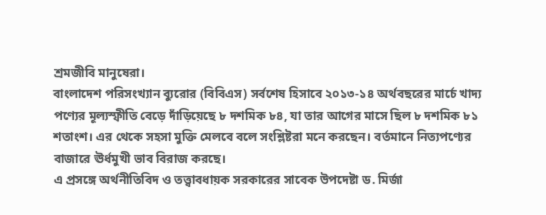শ্রমজীবি মানুষেরা।
বাংলাদেশ পরিসংখ্যান ব্যুরোর (বিবিএস) সর্বশেষ হিসাবে ২০১৩-১৪ অর্থবছরের মার্চে খাদ্য পণ্যের মূল্যস্ফীতি বেড়ে দাঁড়িয়েছে ৮ দশমিক ৮৪, যা তার আগের মাসে ছিল ৮ দশমিক ৮১ শতাংশ। এর থেকে সহসা মুক্তি মেলবে বলে সংশ্লিষ্টরা মনে করছেন। বর্তমানে নিত্যপণ্যের বাজারে ঊর্ধমুখী ভাব বিরাজ করছে।
এ প্রসঙ্গে অর্থনীতিবিদ ও তত্ত্বাবধায়ক সরকারের সাবেক উপদেষ্টা ড. মির্জা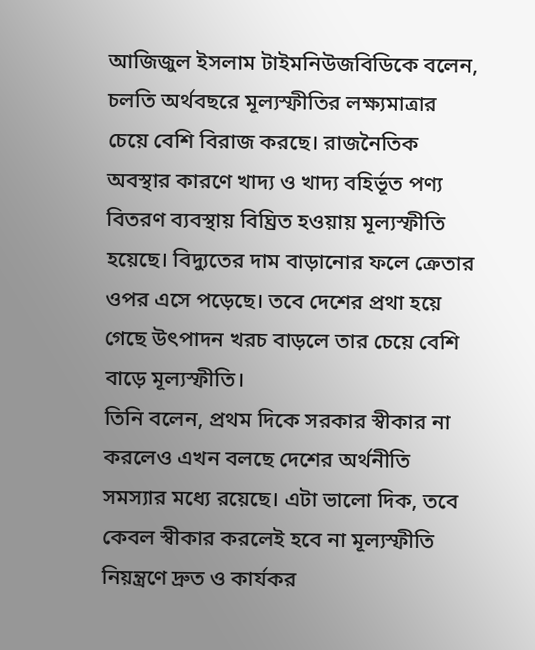আজিজুল ইসলাম টাইমনিউজবিডিকে বলেন, চলতি অর্থবছরে মূল্যস্ফীতির লক্ষ্যমাত্রার চেয়ে বেশি বিরাজ করছে। রাজনৈতিক অবস্থার কারণে খাদ্য ও খাদ্য বহির্ভূত পণ্য বিতরণ ব্যবস্থায় বিঘ্রিত হওয়ায় মূল্যস্ফীতি হয়েছে। বিদ্যুতের দাম বাড়ানোর ফলে ক্রেতার ওপর এসে পড়েছে। তবে দেশের প্রথা হয়ে গেছে উৎপাদন খরচ বাড়লে তার চেয়ে বেশি বাড়ে মূল্যস্ফীতি।
তিনি বলেন, প্রথম দিকে সরকার স্বীকার না করলেও এখন বলছে দেশের অর্থনীতি সমস্যার মধ্যে রয়েছে। এটা ভালো দিক, তবে কেবল স্বীকার করলেই হবে না মূল্যস্ফীতি নিয়ন্ত্রণে দ্রুত ও কার্যকর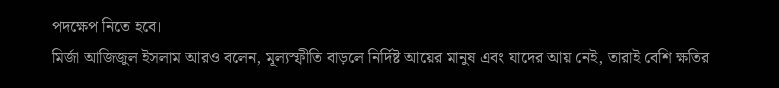পদক্ষেপ নিতে হবে।
মির্জা আজিজুল ইসলাম আরও বলেন, মূল্যস্ফীতি বাড়লে নির্দিষ্ট আয়ের মানুষ এবং যাদের আয় নেই, তারাই বেশি ক্ষতির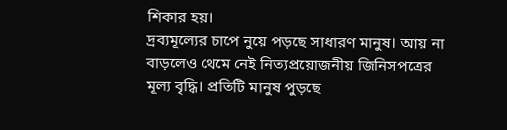শিকার হয়।
দ্রব্যমূল্যের চাপে নুয়ে পড়ছে সাধারণ মানুষ। আয় না বাড়লেও থেমে নেই নিত্যপ্রয়োজনীয় জিনিসপত্রের মূল্য বৃদ্ধি। প্রতিটি মানুষ পুড়ছে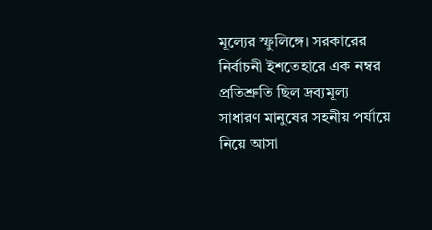মূল্যের স্ফুলিঙ্গে। সরকারের নির্বাচনী ইশতেহারে এক নম্বর প্রতিশ্রুতি ছিল দ্রব্যমূল্য সাধারণ মানুষের সহনীয় পর্যায়ে নিয়ে আসা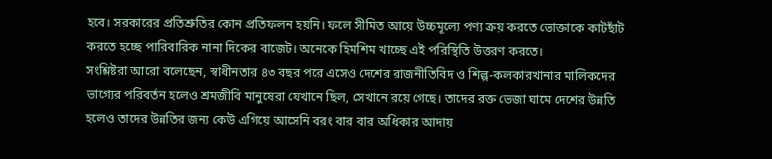হবে। সরকারের প্রতিশ্রুতির কোন প্রতিফলন হয়নি। ফলে সীমিত আয়ে উচ্চমূল্যে পণ্য ক্রয় করতে ভোক্তাকে কাটছাঁট করতে হচ্ছে পারিবারিক নানা দিকের বাজেট। অনেকে হিমশিম খাচ্ছে এই পরিস্থিতি উত্তরণ করতে।
সংশ্লিষ্টরা আরো বলেছেন, স্বাধীনতার ৪৩ বছর পরে এসেও দেশের রাজনীতিবিদ ও শিল্প-কলকারখানার মালিকদের ভাগ্যের পরিবর্তন হলেও শ্রমজীবি মানুষেরা যেখানে ছিল, সেখানে রয়ে গেছে। তাদের রক্ত ভেজা ঘামে দেশের উন্নতি হলেও তাদের উন্নতির জন্য কেউ এগিয়ে আসেনি বরং বার বার অধিকার আদায়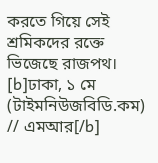করতে গিয়ে সেই শ্রমিকদের রক্তে ভিজেছে রাজপথ।
[b]ঢাকা, ১ মে (টাইমনিউজবিডি.কম) // এমআর[/b]